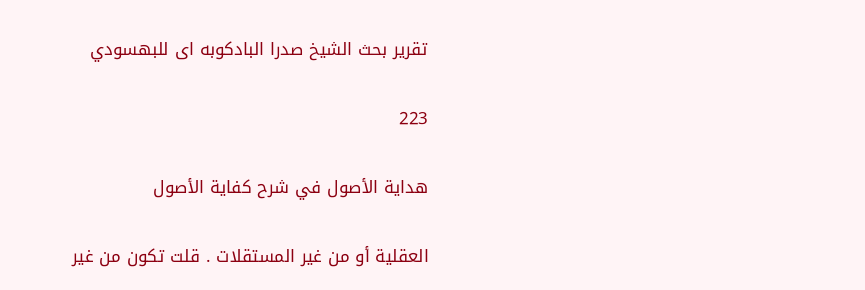تقرير بحث الشيخ صدرا البادكوبه اى للبهسودي

223

هداية الأصول في شرح كفاية الأصول

العقلية أو من غير المستقلات . قلت تكون من غير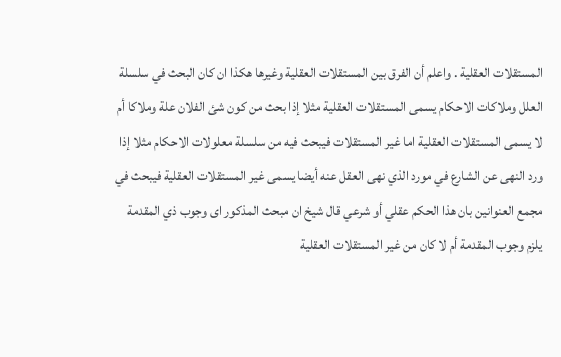المستقلات العقلية . واعلم أن الفرق بين المستقلات العقلية وغيرها هكذا ان كان البحث في سلسلة العلل وملاكات الاحكام يسمى المستقلات العقلية مثلا إذا بحث من كون شئ الفلان علة وملاكا أم لا يسمى المستقلات العقلية اما غير المستقلات فيبحث فيه من سلسلة معلولات الاحكام مثلا إذا ورد النهى عن الشارع في مورد الذي نهى العقل عنه أيضا يسمى غير المستقلات العقلية فيبحث في مجمع العنوانين بان هذا الحكم عقلي أو شرعي قال شيخ ان مبحث المذكور اى وجوب ذي المقدمة يلزم وجوب المقدمة أم لا كان من غير المستقلات العقلية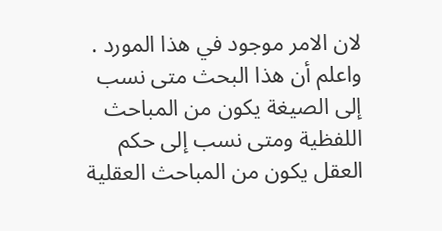لان الامر موجود في هذا المورد . واعلم أن هذا البحث متى نسب إلى الصيغة يكون من المباحث اللفظية ومتى نسب إلى حكم العقل يكون من المباحث العقلية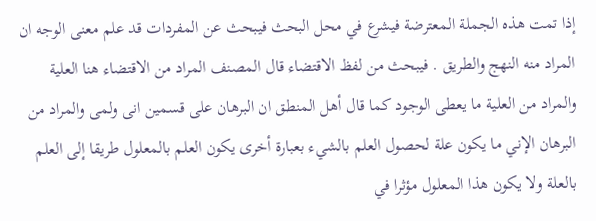إذا تمت هذه الجملة المعترضة فيشرع في محل البحث فيبحث عن المفردات قد علم معنى الوجه ان المراد منه النهج والطريق . فيبحث من لفظ الاقتضاء قال المصنف المراد من الاقتضاء هنا العلية والمراد من العلية ما يعطى الوجود كما قال أهل المنطق ان البرهان على قسمين انى ولمى والمراد من البرهان الإني ما يكون علة لحصول العلم بالشيء بعبارة أخرى يكون العلم بالمعلول طريقا إلى العلم بالعلة ولا يكون هذا المعلول مؤثرا في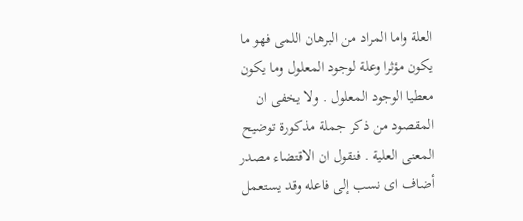العلة واما المراد من البرهان اللمى فهو ما يكون مؤثرا وعلة لوجود المعلول وما يكون معطيا الوجود المعلول . ولا يخفى ان المقصود من ذكر جملة مذكورة توضيح المعنى العلية . فنقول ان الاقتضاء مصدر أضاف اى نسب إلى فاعله وقد يستعمل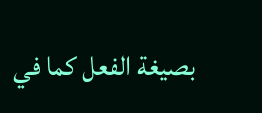بصيغة الفعل كما في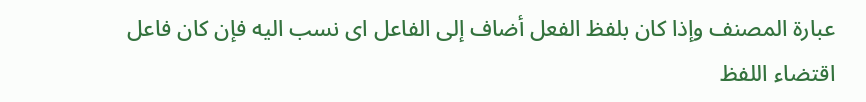عبارة المصنف وإذا كان بلفظ الفعل أضاف إلى الفاعل اى نسب اليه فإن كان فاعل اقتضاء اللفظ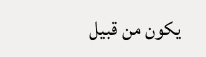يكون من قبيل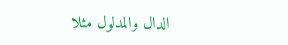الدال والمدلول مثلا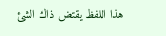هذا اللفظ يقتض ذاك الشئ